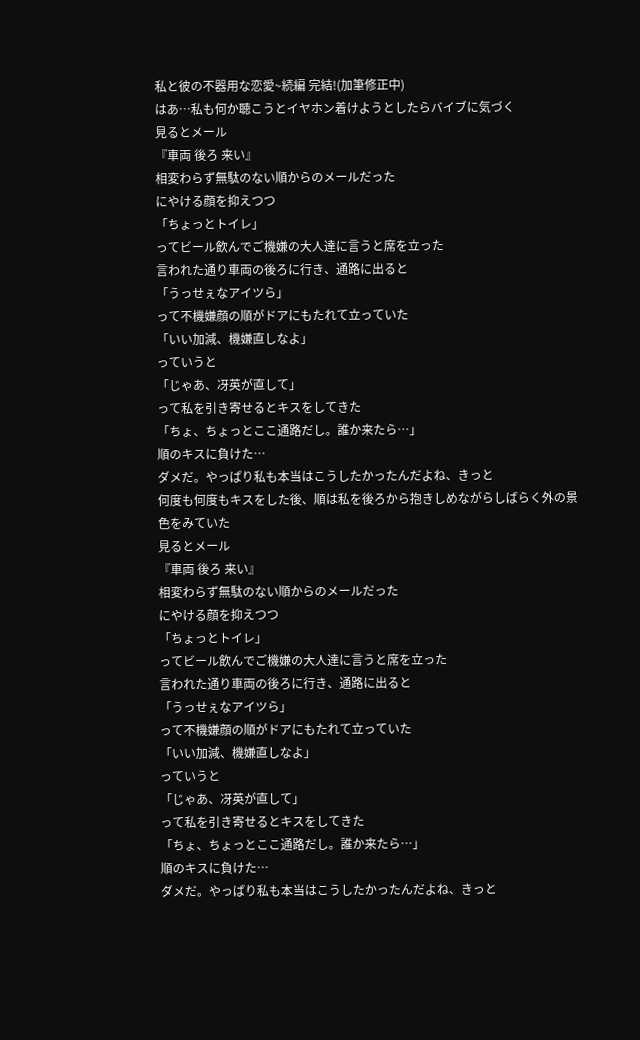私と彼の不器用な恋愛~続編 完結!(加筆修正中)
はあ…私も何か聴こうとイヤホン着けようとしたらバイブに気づく
見るとメール
『車両 後ろ 来い』
相変わらず無駄のない順からのメールだった
にやける顔を抑えつつ
「ちょっとトイレ」
ってビール飲んでご機嫌の大人達に言うと席を立った
言われた通り車両の後ろに行き、通路に出ると
「うっせぇなアイツら」
って不機嫌顔の順がドアにもたれて立っていた
「いい加減、機嫌直しなよ」
っていうと
「じゃあ、冴英が直して」
って私を引き寄せるとキスをしてきた
「ちょ、ちょっとここ通路だし。誰か来たら…」
順のキスに負けた…
ダメだ。やっぱり私も本当はこうしたかったんだよね、きっと
何度も何度もキスをした後、順は私を後ろから抱きしめながらしばらく外の景色をみていた
見るとメール
『車両 後ろ 来い』
相変わらず無駄のない順からのメールだった
にやける顔を抑えつつ
「ちょっとトイレ」
ってビール飲んでご機嫌の大人達に言うと席を立った
言われた通り車両の後ろに行き、通路に出ると
「うっせぇなアイツら」
って不機嫌顔の順がドアにもたれて立っていた
「いい加減、機嫌直しなよ」
っていうと
「じゃあ、冴英が直して」
って私を引き寄せるとキスをしてきた
「ちょ、ちょっとここ通路だし。誰か来たら…」
順のキスに負けた…
ダメだ。やっぱり私も本当はこうしたかったんだよね、きっと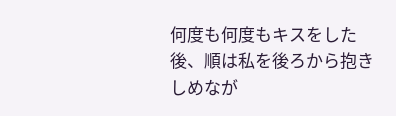何度も何度もキスをした後、順は私を後ろから抱きしめなが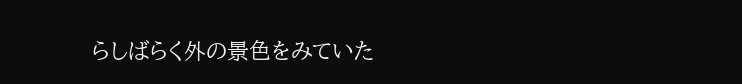らしばらく外の景色をみていた